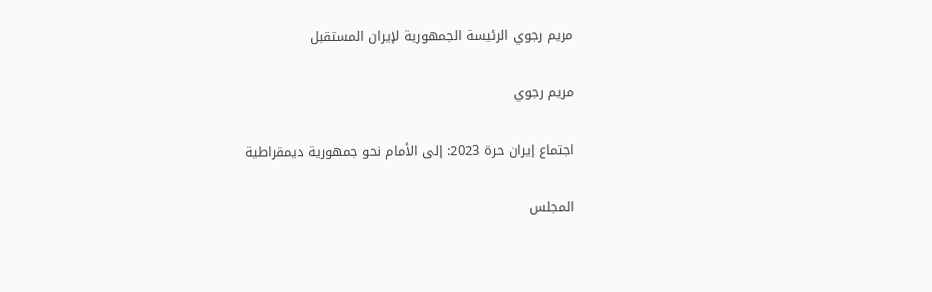مريم رجوي الرئيسة الجمهورية لإيران المستقبل

مريم رجوي

اجتماع إيران حرة 2023: إلى الأمام نحو جمهورية ديمقراطية

المجلس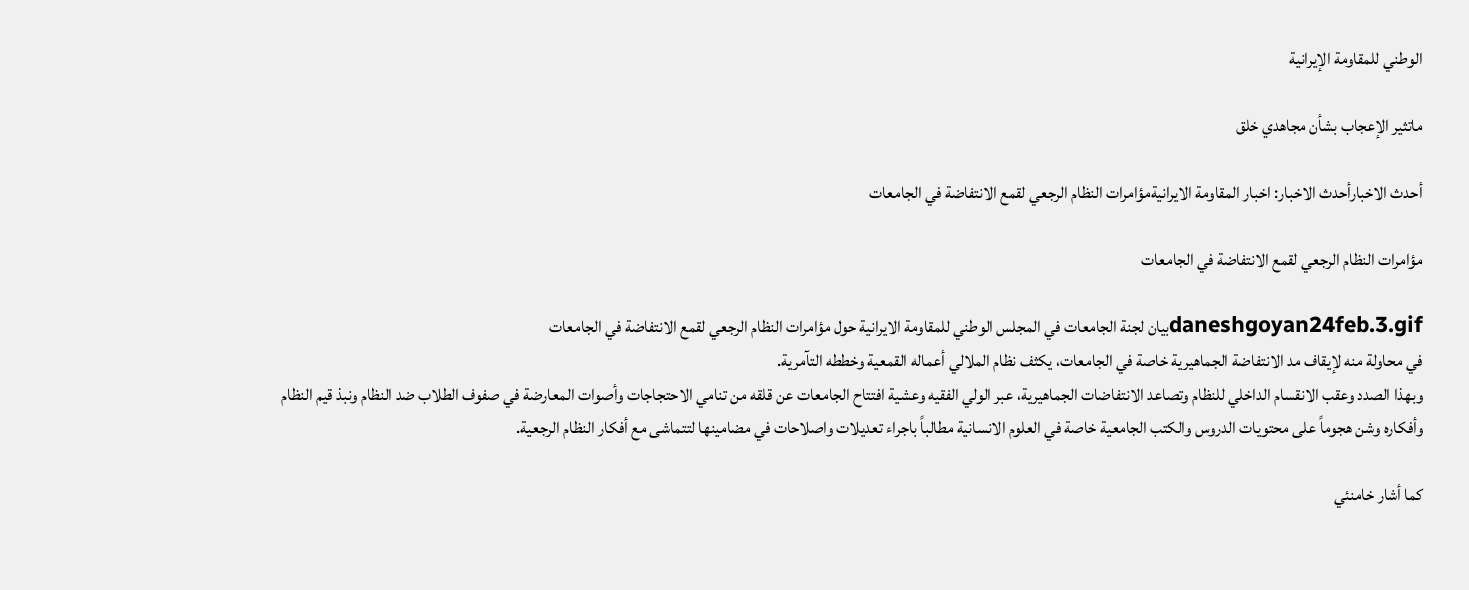الوطني للمقاومة الإيرانية

ماتثير الإعجاب بشأن مجاهدي خلق

أحدث الاخبارأحدث الاخبار: اخبار المقاومة الايرانيةمؤامرات النظام الرجعي لقمع الانتفاضة في الجامعات

مؤامرات النظام الرجعي لقمع الانتفاضة في الجامعات

daneshgoyan24feb.3.gifبيان لجنة الجامعات في المجلس الوطني للمقاومة الايرانية حول مؤامرات النظام الرجعي لقمع الانتفاضة في الجامعات
في محاولة منه لإيقاف مد الانتفاضة الجماهيرية خاصة في الجامعات، يكثف نظام الملالي أعماله القمعية وخططه التآمرية.
وبهذا الصدد وعقب الانقسام الداخلي للنظام وتصاعد الانتفاضات الجماهيرية، عبر الولي الفقيه وعشية افتتاح الجامعات عن قلقه من تنامي الاحتجاجات وأصوات المعارضة في صفوف الطلاب ضد النظام ونبذ قيم النظام وأفكاره وشن هجوماً على محتويات الدروس والكتب الجامعية خاصة في العلوم الانسانية مطالباً باجراء تعديلات واصلاحات في مضامينها لتتماشى مع أفكار النظام الرجعية.

كما أشار خامنئي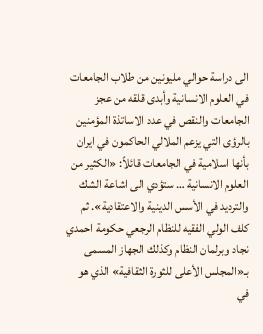الى دراسة حوالي مليونين من طلاب الجامعات في العلوم الانسانية وأبدى قلقه من عجز الجامعات والنقص في عدد الاساتذة المؤمنين بالرؤى التي يزعم الملالي الحاكمون في ايران بأنها اسلامية في الجامعات قائلاً: «الكثير من العلوم الانسانية … ستؤدي الى اشاعة الشك والترديد في الأسس الدينية والاعتقادية». ثم كلف الولي الفقيه للنظام الرجعي حكومة احمدي نجاد وبرلمان النظام وكذلك الجهاز المسمى بـ«المجلس الأعلى للثورة الثقافية» الذي هو في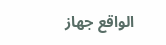الواقع جهاز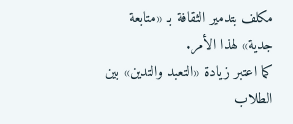مكلف بتدمير الثقافة بـ «متابعة جدية» لهذا الأمر.
كما اعتبر زيادة «التعبد والتدين» بين الطلاب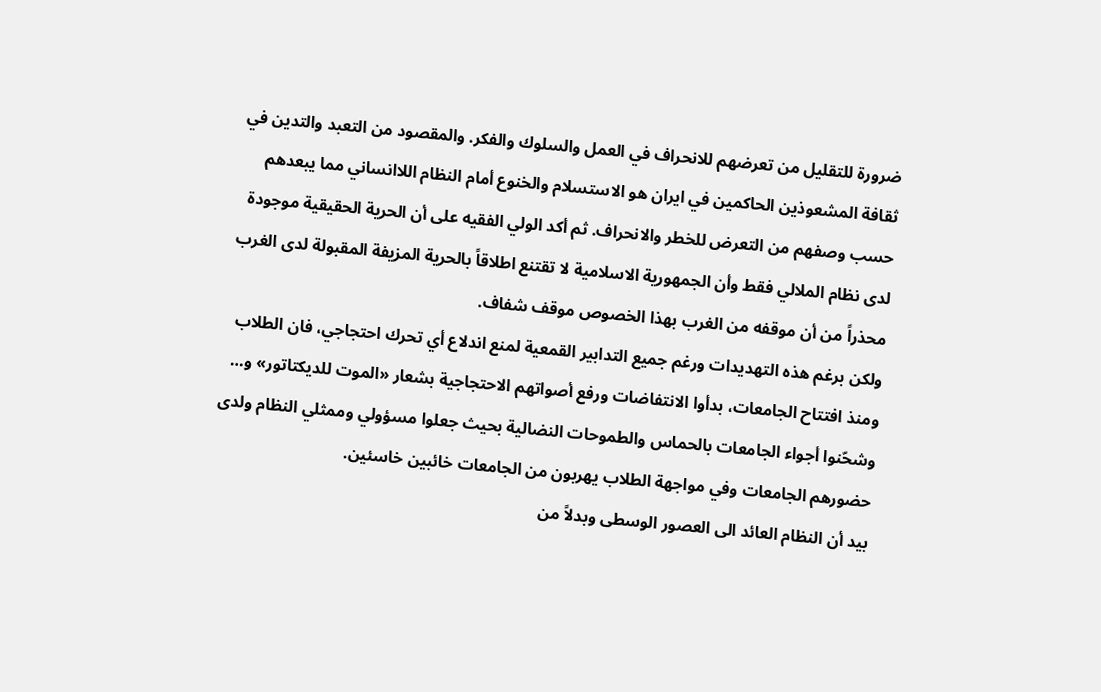ضرورة للتقليل من تعرضهم للانحراف في العمل والسلوك والفكر. والمقصود من التعبد والتدين في ثقافة المشعوذين الحاكمين في ايران هو الاستسلام والخنوع أمام النظام اللاانساني مما يبعدهم حسب وصفهم من التعرض للخطر والانحراف. ثم أكد الولي الفقيه على أن الحرية الحقيقية موجودة لدى نظام الملالي فقط وأن الجمهورية الاسلامية لا تقتنع اطلاقاً بالحرية المزيفة المقبولة لدى الغرب محذراً من أن موقفه من الغرب بهذا الخصوص موقف شفاف.
ولكن برغم هذه التهديدات ورغم جميع التدابير القمعية لمنع اندلاع أي تحرك احتجاجي، فان الطلاب ومنذ افتتاح الجامعات، بدأوا الانتفاضات ورفع أصواتهم الاحتجاجية بشعار «الموت للديكتاتور» و… وشحّنوا أجواء الجامعات بالحماس والطموحات النضالية بحيث جعلوا مسؤولي وممثلي النظام ولدى حضورهم الجامعات وفي مواجهة الطلاب يهربون من الجامعات خائبين خاسئين.
بيد أن النظام العائد الى العصور الوسطى وبدلاً من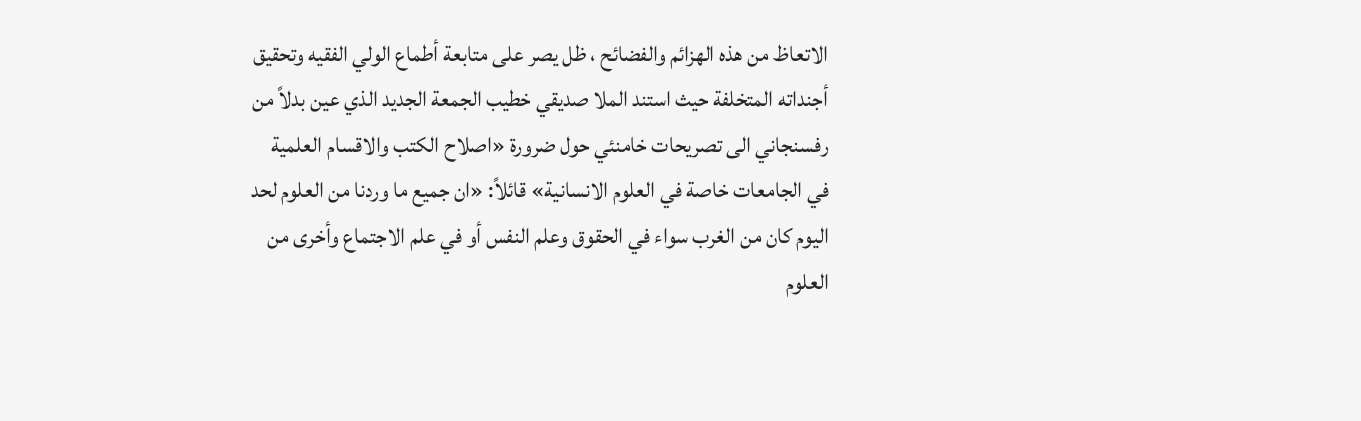الاتعاظ من هذه الهزائم والفضائح ، ظل يصر على متابعة أطماع الولي الفقيه وتحقيق أجنداته المتخلفة حيث استند الملا صديقي خطيب الجمعة الجديد الذي عين بدلاً من رفسنجاني الى تصريحات خامنئي حول ضرورة «اصلاح الكتب والاقسام العلمية في الجامعات خاصة في العلوم الانسانية» قائلاً: «ان جميع ما وردنا من العلوم لحد اليوم كان من الغرب سواء في الحقوق وعلم النفس أو في علم الاجتماع وأخرى من العلوم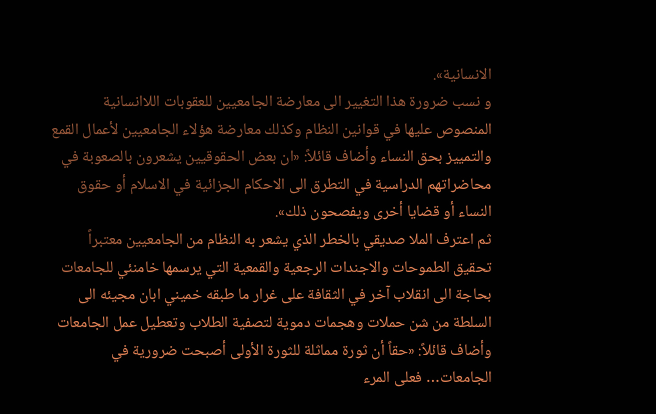الانسانية».
و نسب ضرورة هذا التغيير الى معارضة الجامعيين للعقوبات اللاانسانية المنصوص عليها في قوانين النظام وكذلك معارضة هؤلاء الجامعيين لأعمال القمع والتمييز بحق النساء وأضاف قائلاً: «ان بعض الحقوقيين يشعرون بالصعوبة في محاضراتهم الدراسية في التطرق الى الاحكام الجزائية في الاسلام أو حقوق النساء أو قضايا أخرى ويفصحون ذلك».
ثم اعترف الملا صديقي بالخطر الذي يشعر به النظام من الجامعيين معتبراً تحقيق الطموحات والاجندات الرجعية والقمعية التي يرسمها خامنئي للجامعات بحاجة الى انقلاب آخر في الثقافة على غرار ما طبقه خميني ابان مجيئه الى السلطة من شن حملات وهجمات دموية لتصفية الطلاب وتعطيل عمل الجامعات وأضاف قائلاً: «حقاً أن ثورة مماثلة للثورة الأولى أصبحت ضرورية في الجامعات… فعلى المرء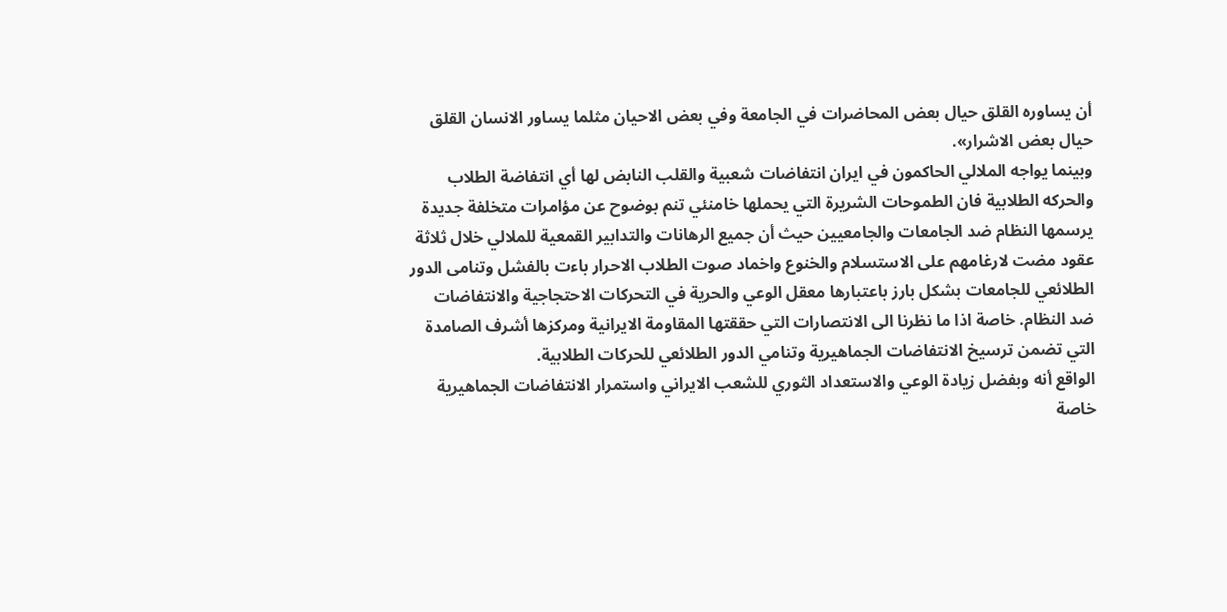أن يساوره القلق حيال بعض المحاضرات في الجامعة وفي بعض الاحيان مثلما يساور الانسان القلق حيال بعض الاشرار».
وبينما يواجه الملالي الحاكمون في ايران انتفاضات شعبية والقلب النابض لها أي انتفاضة الطلاب والحركه الطلابية فان الطموحات الشريرة التي يحملها خامنئي تنم بوضوح عن مؤامرات متخلفة جديدة يرسمها النظام ضد الجامعات والجامعيين حيث أن جميع الرهانات والتدابير القمعية للملالي خلال ثلاثة عقود مضت لارغامهم على الاستسلام والخنوع واخماد صوت الطلاب الاحرار باءت بالفشل وتنامى الدور الطلائعي للجامعات بشكل بارز باعتبارها معقل الوعي والحرية في التحركات الاحتجاجية والانتفاضات ضد النظام. خاصة اذا ما نظرنا الى الانتصارات التي حققتها المقاومة الايرانية ومركزها أشرف الصامدة التي تضمن ترسيخ الانتفاضات الجماهيرية وتنامي الدور الطلائعي للحركات الطلابية.
الواقع أنه وبفضل زيادة الوعي والاستعداد الثوري للشعب الايراني واستمرار الانتفاضات الجماهيرية خاصة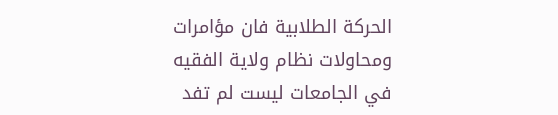الحركة الطلابية فان مؤامرات ومحاولات نظام ولاية الفقيه في الجامعات ليست لم تفد‌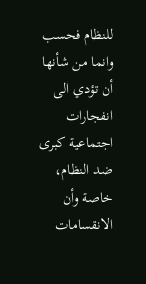للنظام فحسب وانما من شأنها أن تؤدي الى انفجارات اجتماعية كبرى ضد النظام، خاصة وأن الانقسامات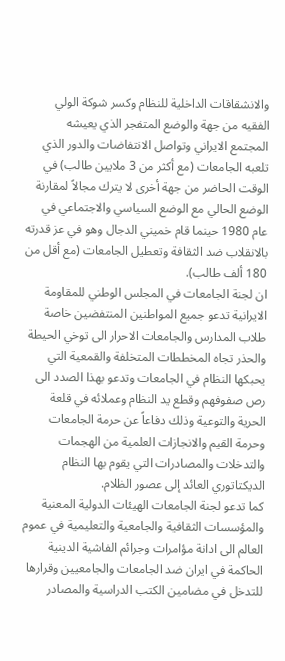والانشقاقات الداخلية للنظام وكسر شوكة الولي الفقيه من جهة والوضع المتفجر الذي يعيشه المجتمع الايراني وتواصل الانتفاضات والدور الذي تلعبه الجامعات (مع أكثر من 3 ملايين طالب) في الوقت الحاضر من جهة أخرى لا يترك مجالاً لمقارنة الوضع الحالي مع الوضع السياسي والاجتماعي في عام 1980 حينما قام خميني الدجال وهو في عز قدرته بالانقلاب ضد الثقافة وتعطيل الجامعات (مع أقل من 180 ألف طالب).
ان لجنة الجامعات في المجلس الوطني للمقاومة الايرانية تدعو جميع المواطنين المنتفضين خاصة طلاب المدارس والجامعات الاحرار الى توخي الحيطة والحذر تجاه المخططات المتخلفة والقمعية التي يحبكها النظام في الجامعات وتدعو بهذا الصدد الى رص صفوفهم وقطع يد النظام وعملائه في قلعة الحرية والتوعية وذلك دفاعاً عن حرمة الجامعات وحرمة القيم والانجازات العلمية من الهجمات والتدخلات والمصادرات التي يقوم بها النظام الديكتاتوري العائد إلى عصور الظلام.
كما تدعو لجنة الجامعات الهيئات الدولية المعنية والمؤسسات الثقافية والجامعية والتعليمية في عموم العالم الى ادانة مؤامرات وجرائم الفاشية الدينية الحاكمة في ايران ضد الجامعات والجامعيين وقرارها للتدخل في مضامين الكتب الدراسية والمصادر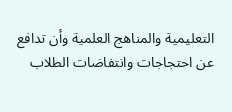التعليمية والمناهج العلمية وأن تدافع عن احتجاجات وانتفاضات الطلاب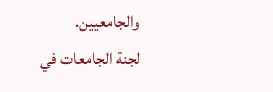والجامعيين.
لجنة الجامعات في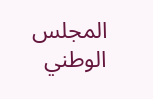المجلس الوطني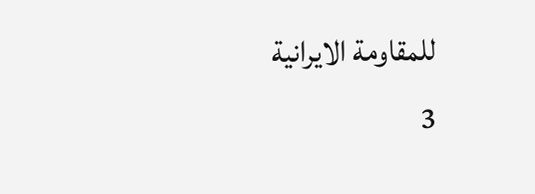للمقاومة الايرانية
3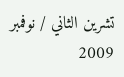تشرين الثاني / نوفمبر 2009